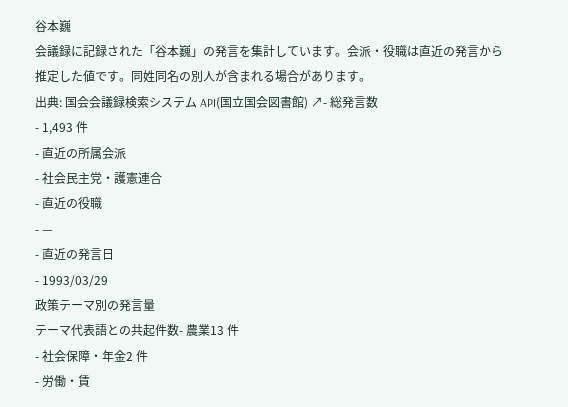谷本巍
会議録に記録された「谷本巍」の発言を集計しています。会派・役職は直近の発言から推定した値です。同姓同名の別人が含まれる場合があります。
出典: 国会会議録検索システム API(国立国会図書館) ↗- 総発言数
- 1,493 件
- 直近の所属会派
- 社会民主党・護憲連合
- 直近の役職
- —
- 直近の発言日
- 1993/03/29
政策テーマ別の発言量
テーマ代表語との共起件数- 農業13 件
- 社会保障・年金2 件
- 労働・賃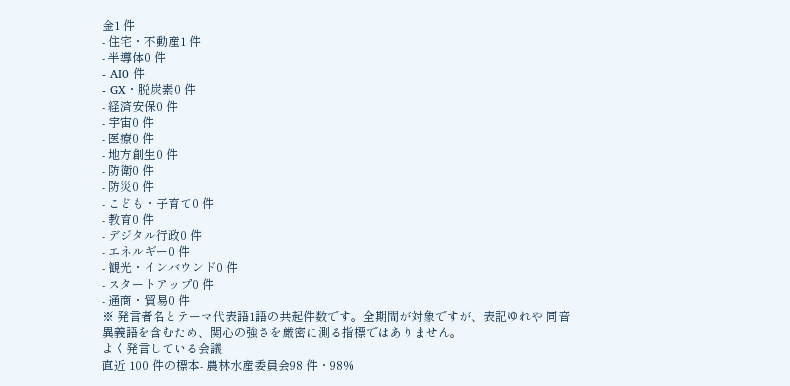金1 件
- 住宅・不動産1 件
- 半導体0 件
- AI0 件
- GX・脱炭素0 件
- 経済安保0 件
- 宇宙0 件
- 医療0 件
- 地方創生0 件
- 防衛0 件
- 防災0 件
- こども・子育て0 件
- 教育0 件
- デジタル行政0 件
- エネルギー0 件
- 観光・インバウンド0 件
- スタートアップ0 件
- 通商・貿易0 件
※ 発言者名とテーマ代表語1語の共起件数です。全期間が対象ですが、表記ゆれや 同音異義語を含むため、関心の強さを厳密に測る指標ではありません。
よく発言している会議
直近 100 件の標本- 農林水産委員会98 件・98%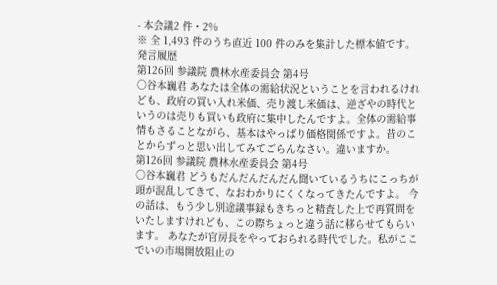- 本会議2 件・2%
※ 全 1,493 件のうち直近 100 件のみを集計した標本値です。
発言履歴
第126回 参議院 農林水産委員会 第4号
○谷本巍君 あなたは全体の需給状況ということを言われるけれども、政府の買い入れ米価、売り渡し米価は、逆ざやの時代というのは売りも買いも政府に集中したんですよ。全体の需給事情もさることながら、基本はやっぱり価格関係ですよ。昔のことからずっと思い出してみてごらんなさい。違いますか。
第126回 参議院 農林水産委員会 第4号
○谷本巍君 どうもだんだんだんだん聞いているうちにこっちが頭が混乱してきて、なおわかりにくくなってきたんですよ。 今の話は、もう少し別途議事録もきちっと精査した上で再質問をいたしますけれども、この際ちょっと違う話に移らせてもらいます。 あなたが官房長をやっておられる時代でした。私がここでいの市場開放阻止の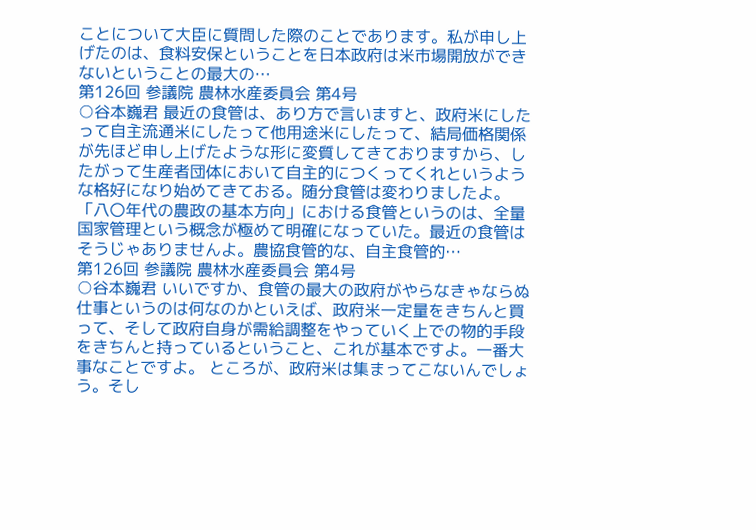ことについて大臣に質問した際のことであります。私が申し上げたのは、食料安保ということを日本政府は米市場開放ができないということの最大の…
第126回 参議院 農林水産委員会 第4号
○谷本巍君 最近の食管は、あり方で言いますと、政府米にしたって自主流通米にしたって他用途米にしたって、結局価格関係が先ほど申し上げたような形に変質してきておりますから、したがって生産者団体において自主的につくってくれというような格好になり始めてきておる。随分食管は変わりましたよ。 「八〇年代の農政の基本方向」における食管というのは、全量国家管理という概念が極めて明確になっていた。最近の食管はそうじゃありませんよ。農協食管的な、自主食管的…
第126回 参議院 農林水産委員会 第4号
○谷本巍君 いいですか、食管の最大の政府がやらなきゃならぬ仕事というのは何なのかといえば、政府米一定量をきちんと買って、そして政府自身が需給調整をやっていく上での物的手段をきちんと持っているということ、これが基本ですよ。一番大事なことですよ。 ところが、政府米は集まってこないんでしょう。そし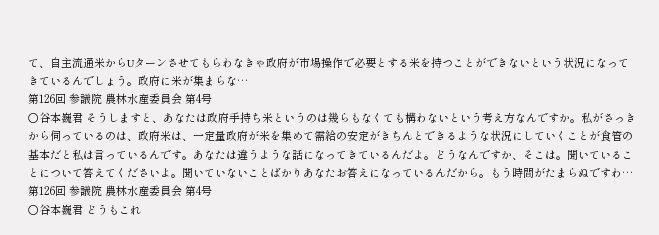て、自主流通米からUターンさせてもらわなきゃ政府が市場操作で必要とする米を持つことができないという状況になってきているんでしょう。政府に米が集まらな…
第126回 参議院 農林水産委員会 第4号
○谷本巍君 そうしますと、あなたは政府手持ち米というのは幾らもなくても構わないという考え方なんですか。私がさっきから伺っているのは、政府米は、一定量政府が米を集めて需給の安定がきちんとできるような状況にしていくことが食管の基本だと私は言っているんです。あなたは違うような話になってきているんだよ。どうなんですか、そこは。聞いていることについて答えてくださいよ。聞いていないことばかりあなたお答えになっているんだから。もう時間がたまらぬですわ…
第126回 参議院 農林水産委員会 第4号
○谷本巍君 どうもこれ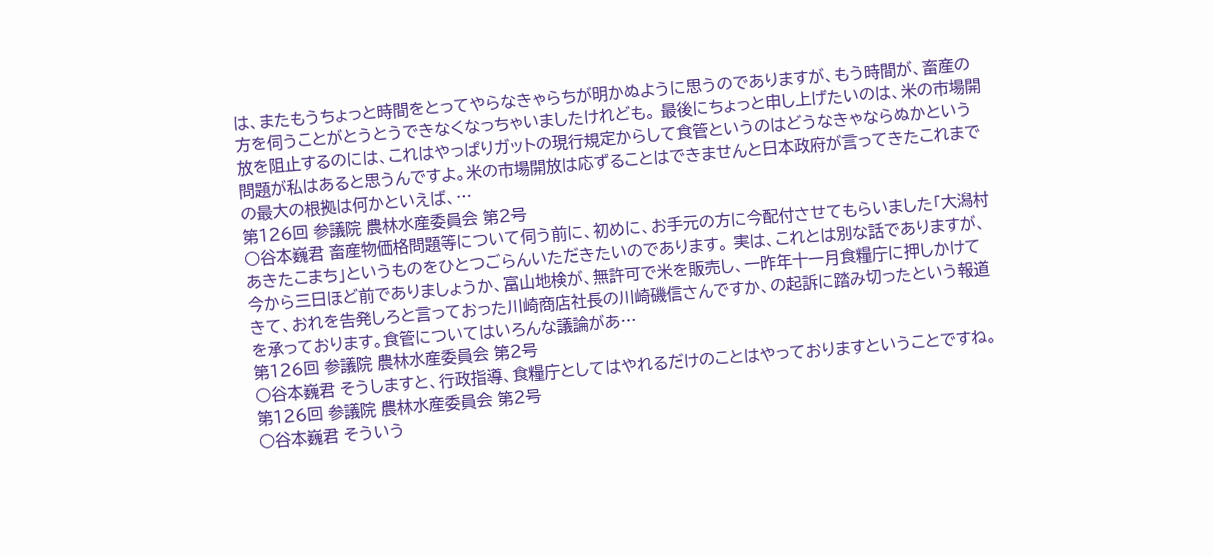は、またもうちょっと時間をとってやらなきゃらちが明かぬように思うのでありますが、もう時間が、畜産の方を伺うことがとうとうできなくなっちゃいましたけれども。 最後にちょっと申し上げたいのは、米の市場開放を阻止するのには、これはやっぱりガットの現行規定からして食管というのはどうなきゃならぬかという問題が私はあると思うんですよ。米の市場開放は応ずることはできませんと日本政府が言ってきたこれまでの最大の根拠は何かといえば、…
第126回 参議院 農林水産委員会 第2号
○谷本巍君 畜産物価格問題等について伺う前に、初めに、お手元の方に今配付させてもらいました「大潟村 あきたこまち」というものをひとつごらんいただきたいのであります。 実は、これとは別な話でありますが、今から三日ほど前でありましょうか、富山地検が、無許可で米を販売し、一昨年十一月食糧庁に押しかけてきて、おれを告発しろと言っておった川崎商店社長の川崎磯信さんですか、の起訴に踏み切ったという報道を承っております。食管についてはいろんな議論があ…
第126回 参議院 農林水産委員会 第2号
○谷本巍君 そうしますと、行政指導、食糧庁としてはやれるだけのことはやっておりますということですね。
第126回 参議院 農林水産委員会 第2号
○谷本巍君 そういう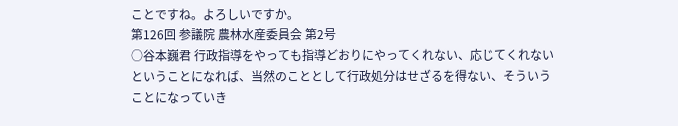ことですね。よろしいですか。
第126回 参議院 農林水産委員会 第2号
○谷本巍君 行政指導をやっても指導どおりにやってくれない、応じてくれないということになれば、当然のこととして行政処分はせざるを得ない、そういうことになっていき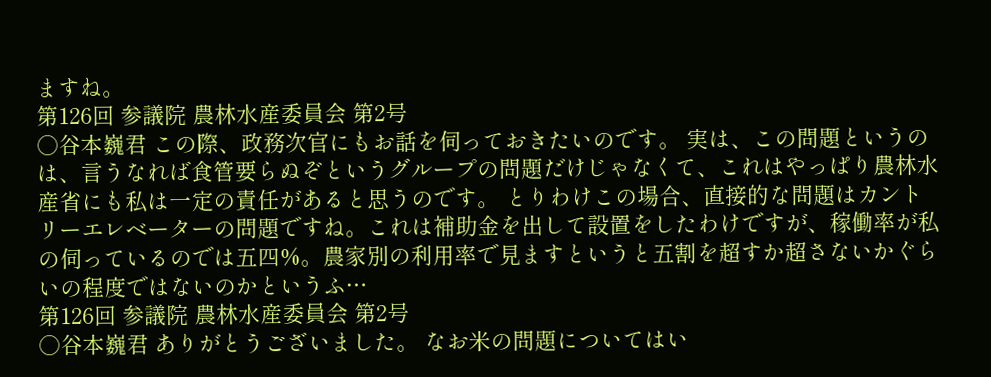ますね。
第126回 参議院 農林水産委員会 第2号
○谷本巍君 この際、政務次官にもお話を伺っておきたいのです。 実は、この問題というのは、言うなれば食管要らぬぞというグループの問題だけじゃなくて、これはやっぱり農林水産省にも私は一定の責任があると思うのです。 とりわけこの場合、直接的な問題はカントリーエレベーターの問題ですね。これは補助金を出して設置をしたわけですが、稼働率が私の伺っているのでは五四%。農家別の利用率で見ますというと五割を超すか超さないかぐらいの程度ではないのかというふ…
第126回 参議院 農林水産委員会 第2号
○谷本巍君 ありがとうございました。 なお米の問題についてはい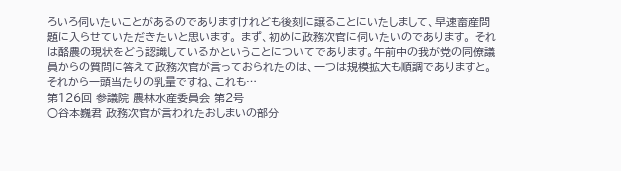ろいろ伺いたいことがあるのでありますけれども後刻に譲ることにいたしまして、早速畜産問題に入らせていただきたいと思います。 まず、初めに政務次官に伺いたいのであります。 それは酪農の現状をどう認識しているかということについてであります。午前中の我が党の同僚議員からの質問に答えて政務次官が言っておられたのは、一つは規模拡大も順調でありますと。それから一頭当たりの乳量ですね、これも…
第126回 参議院 農林水産委員会 第2号
○谷本巍君 政務次官が言われたおしまいの部分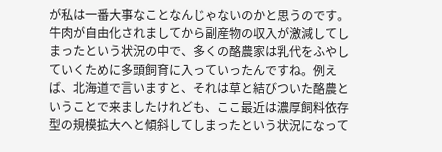が私は一番大事なことなんじゃないのかと思うのです。牛肉が自由化されましてから副産物の収入が激減してしまったという状況の中で、多くの酪農家は乳代をふやしていくために多頭飼育に入っていったんですね。例えば、北海道で言いますと、それは草と結びついた酪農ということで来ましたけれども、ここ最近は濃厚飼料依存型の規模拡大へと傾斜してしまったという状況になって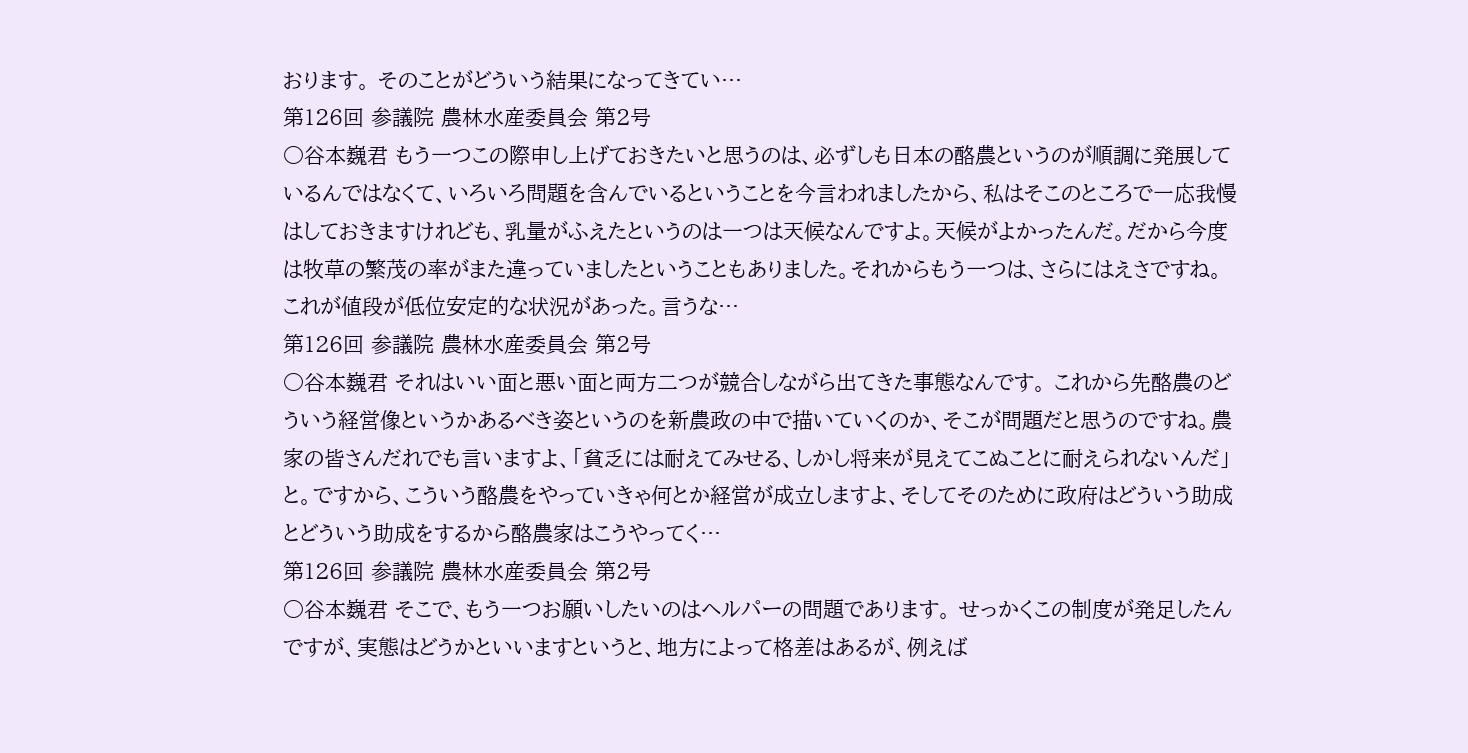おります。 そのことがどういう結果になってきてい…
第126回 参議院 農林水産委員会 第2号
○谷本巍君 もう一つこの際申し上げておきたいと思うのは、必ずしも日本の酪農というのが順調に発展しているんではなくて、いろいろ問題を含んでいるということを今言われましたから、私はそこのところで一応我慢はしておきますけれども、乳量がふえたというのは一つは天候なんですよ。天候がよかったんだ。だから今度は牧草の繁茂の率がまた違っていましたということもありました。それからもう一つは、さらにはえさですね。これが値段が低位安定的な状況があった。言うな…
第126回 参議院 農林水産委員会 第2号
○谷本巍君 それはいい面と悪い面と両方二つが競合しながら出てきた事態なんです。 これから先酪農のどういう経営像というかあるべき姿というのを新農政の中で描いていくのか、そこが問題だと思うのですね。農家の皆さんだれでも言いますよ、「貧乏には耐えてみせる、しかし将来が見えてこぬことに耐えられないんだ」と。ですから、こういう酪農をやっていきゃ何とか経営が成立しますよ、そしてそのために政府はどういう助成とどういう助成をするから酪農家はこうやってく…
第126回 参議院 農林水産委員会 第2号
○谷本巍君 そこで、もう一つお願いしたいのはヘルパーの問題であります。 せっかくこの制度が発足したんですが、実態はどうかといいますというと、地方によって格差はあるが、例えば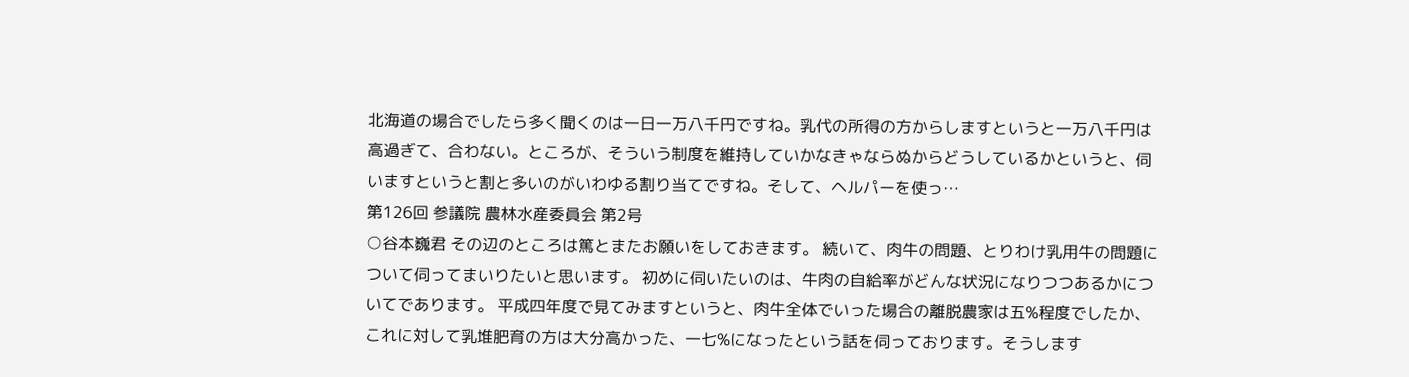北海道の場合でしたら多く聞くのは一日一万八千円ですね。乳代の所得の方からしますというと一万八千円は高過ぎて、合わない。ところが、そういう制度を維持していかなきゃならぬからどうしているかというと、伺いますというと割と多いのがいわゆる割り当てですね。そして、ヘルパーを使っ…
第126回 参議院 農林水産委員会 第2号
○谷本巍君 その辺のところは篤とまたお願いをしておきます。 続いて、肉牛の問題、とりわけ乳用牛の問題について伺ってまいりたいと思います。 初めに伺いたいのは、牛肉の自給率がどんな状況になりつつあるかについてであります。 平成四年度で見てみますというと、肉牛全体でいった場合の離脱農家は五%程度でしたか、これに対して乳堆肥育の方は大分高かった、一七%になったという話を伺っております。そうします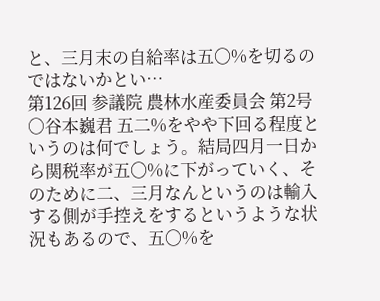と、三月末の自給率は五〇%を切るのではないかとい…
第126回 参議院 農林水産委員会 第2号
○谷本巍君 五二%をやや下回る程度というのは何でしょう。結局四月一日から関税率が五〇%に下がっていく、そのために二、三月なんというのは輸入する側が手控えをするというような状況もあるので、五〇%を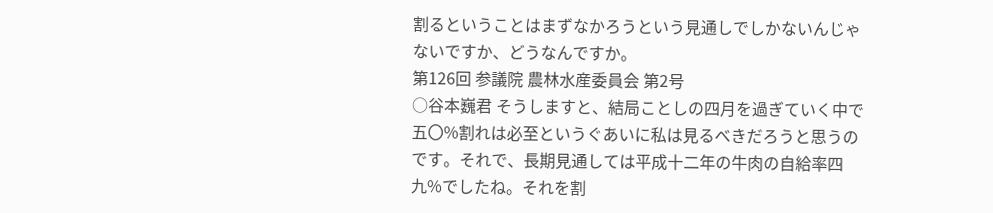割るということはまずなかろうという見通しでしかないんじゃないですか、どうなんですか。
第126回 参議院 農林水産委員会 第2号
○谷本巍君 そうしますと、結局ことしの四月を過ぎていく中で五〇%割れは必至というぐあいに私は見るべきだろうと思うのです。それで、長期見通しては平成十二年の牛肉の自給率四九%でしたね。それを割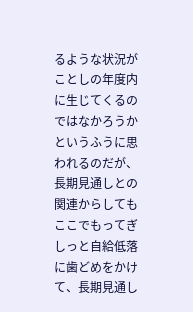るような状況がことしの年度内に生じてくるのではなかろうかというふうに思われるのだが、長期見通しとの関連からしてもここでもってぎしっと自給低落に歯どめをかけて、長期見通し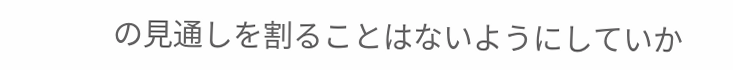の見通しを割ることはないようにしていか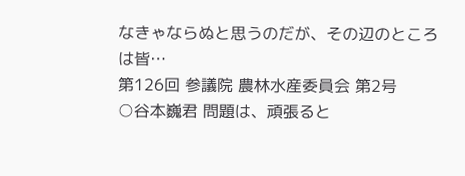なきゃならぬと思うのだが、その辺のところは皆…
第126回 参議院 農林水産委員会 第2号
○谷本巍君 問題は、頑張ると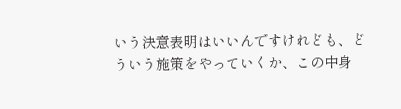いう決意表明はいいんですけれども、どういう施策をやっていくか、この中身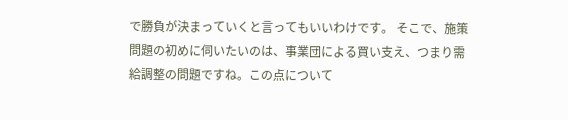で勝負が決まっていくと言ってもいいわけです。 そこで、施策問題の初めに伺いたいのは、事業団による買い支え、つまり需給調整の問題ですね。この点について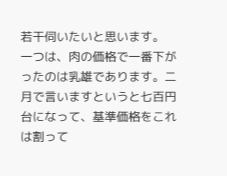若干伺いたいと思います。 一つは、肉の価格で一番下がったのは乳雄であります。二月で言いますというと七百円台になって、基準価格をこれは割って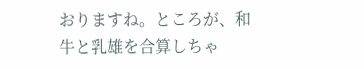おりますね。ところが、和牛と乳雄を合算しちゃ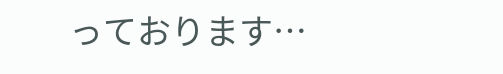っております…